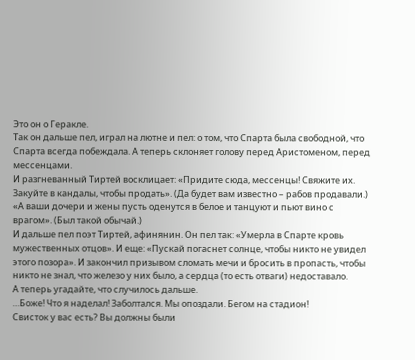Это он о Геракле.
Так он дальше пел, играл на лютне и пел: о том, что Спарта была свободной, что Спарта всегда побеждала. А теперь склоняет голову перед Аристоменом, перед мессенцами.
И разгневанный Тиртей восклицает: «Придите сюда, мессенцы! Свяжите их. Закуйте в кандалы, чтобы продать». (Да будет вам известно – рабов продавали.) «А ваши дочери и жены пусть оденутся в белое и танцуют и пьют вино с врагом». (Был такой обычай.)
И дальше пел поэт Тиртей, афинянин. Он пел так: «Умерла в Спарте кровь мужественных отцов». И еще: «Пускай погаснет солнце, чтобы никто не увидел этого позора». И закончил призывом сломать мечи и бросить в пропасть, чтобы никто не знал, что железо у них было, а сердца (то есть отваги) недоставало.
А теперь угадайте, что случилось дальше.
…Боже! Что я наделал! Заболтался. Мы опоздали. Бегом на стадион!
Свисток у вас есть? Вы должны были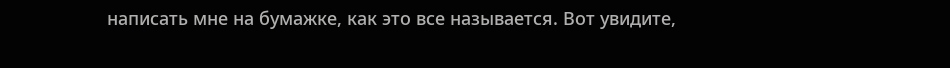написать мне на бумажке, как это все называется. Вот увидите,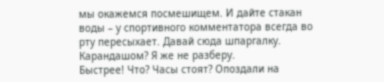мы окажемся посмешищем. И дайте стакан воды – у спортивного комментатора всегда во рту пересыхает. Давай сюда шпаргалку. Карандашом? Я же не разберу.
Быстрее! Что? Часы стоят? Опоздали на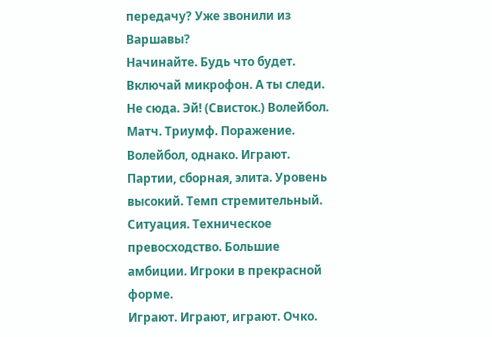передачу? Уже звонили из Варшавы?
Начинайте. Будь что будет. Включай микрофон. А ты следи. Не сюда. Эй! (Свисток.) Волейбол. Матч. Триумф. Поражение. Волейбол, однако. Играют. Партии, сборная, элита. Уровень высокий. Темп стремительный. Ситуация. Техническое превосходство. Большие амбиции. Игроки в прекрасной форме.
Играют. Играют, играют. Очко.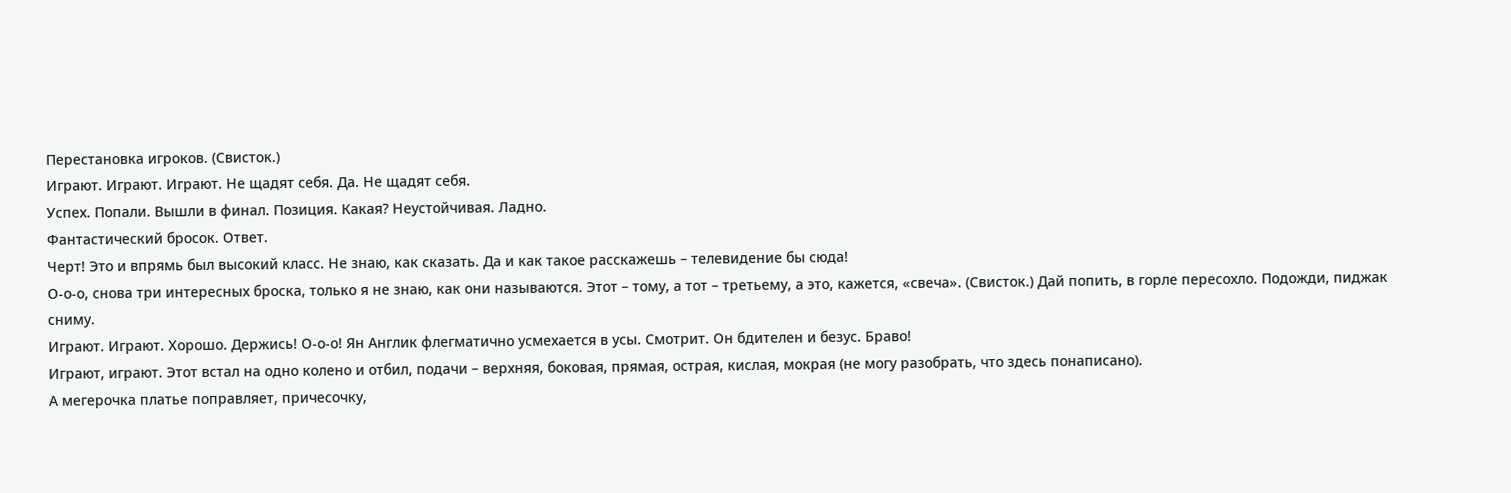Перестановка игроков. (Свисток.)
Играют. Играют. Играют. Не щадят себя. Да. Не щадят себя.
Успех. Попали. Вышли в финал. Позиция. Какая? Неустойчивая. Ладно.
Фантастический бросок. Ответ.
Черт! Это и впрямь был высокий класс. Не знаю, как сказать. Да и как такое расскажешь – телевидение бы сюда!
О-о-о, снова три интересных броска, только я не знаю, как они называются. Этот – тому, а тот – третьему, а это, кажется, «свеча». (Свисток.) Дай попить, в горле пересохло. Подожди, пиджак сниму.
Играют. Играют. Хорошо. Держись! О-о-о! Ян Англик флегматично усмехается в усы. Смотрит. Он бдителен и безус. Браво!
Играют, играют. Этот встал на одно колено и отбил, подачи – верхняя, боковая, прямая, острая, кислая, мокрая (не могу разобрать, что здесь понаписано).
А мегерочка платье поправляет, причесочку,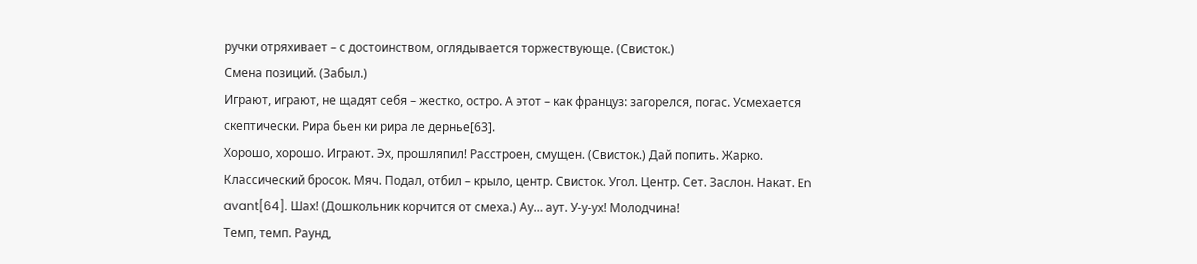ручки отряхивает – с достоинством, оглядывается торжествующе. (Свисток.)
Смена позиций. (Забыл.)
Играют, играют, не щадят себя – жестко, остро. А этот – как француз: загорелся, погас. Усмехается скептически. Рира бьен ки рира ле дернье[63].
Хорошо, хорошо. Играют. Эх, прошляпил! Расстроен, смущен. (Свисток.) Дай попить. Жарко.
Классический бросок. Мяч. Подал, отбил – крыло, центр. Свисток. Угол. Центр. Сет. Заслон. Накат. En avant[64]. Шах! (Дошкольник корчится от смеха.) Ау… аут. У-у-ух! Молодчина!
Темп, темп. Раунд,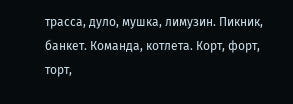трасса, дуло, мушка, лимузин. Пикник, банкет. Команда, котлета. Корт, форт, торт,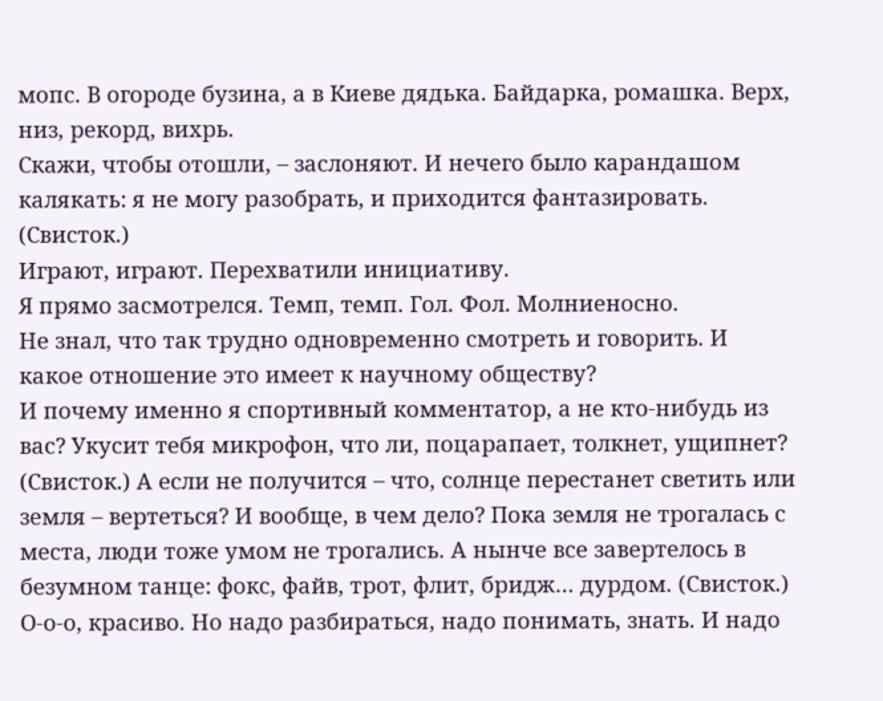мопс. В огороде бузина, а в Киеве дядька. Байдарка, ромашка. Верх, низ, рекорд, вихрь.
Скажи, чтобы отошли, – заслоняют. И нечего было карандашом калякать: я не могу разобрать, и приходится фантазировать. (Свисток.)
Играют, играют. Перехватили инициативу.
Я прямо засмотрелся. Темп, темп. Гол. Фол. Молниеносно.
Не знал, что так трудно одновременно смотреть и говорить. И какое отношение это имеет к научному обществу?
И почему именно я спортивный комментатор, а не кто-нибудь из вас? Укусит тебя микрофон, что ли, поцарапает, толкнет, ущипнет? (Свисток.) А если не получится – что, солнце перестанет светить или земля – вертеться? И вообще, в чем дело? Пока земля не трогалась с места, люди тоже умом не трогались. А нынче все завертелось в безумном танце: фокс, файв, трот, флит, бридж… дурдом. (Свисток.)
О-о-о, красиво. Но надо разбираться, надо понимать, знать. И надо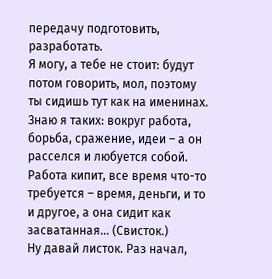передачу подготовить, разработать.
Я могу, а тебе не стоит: будут потом говорить, мол, поэтому ты сидишь тут как на именинах. Знаю я таких: вокруг работа, борьба, сражение, идеи – а он расселся и любуется собой. Работа кипит, все время что-то требуется – время, деньги, и то и другое, а она сидит как засватанная… (Свисток.)
Ну давай листок. Раз начал,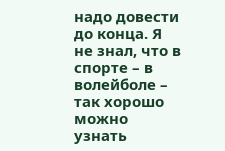надо довести до конца. Я не знал, что в спорте – в волейболе – так хорошо можно узнать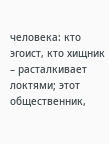человека: кто эгоист, кто хищник – расталкивает локтями; этот общественник,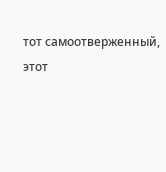тот самоотверженный, этот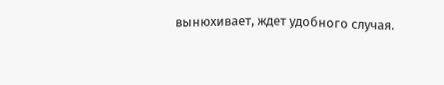вынюхивает, ждет удобного случая.